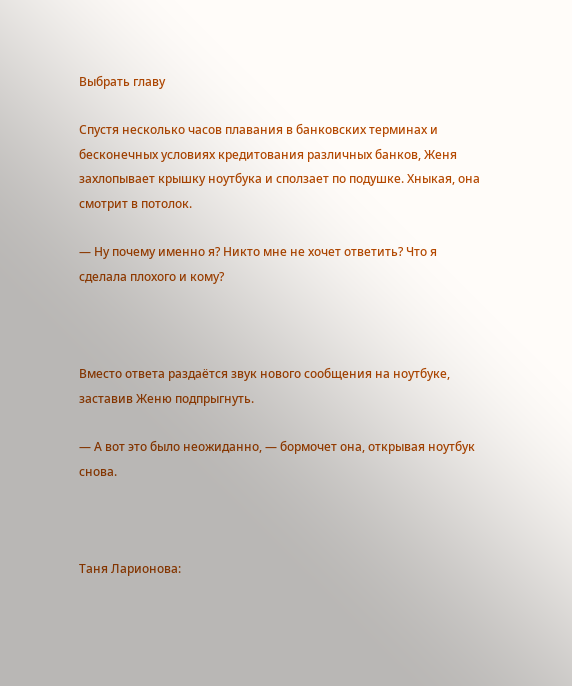Выбрать главу

Спустя несколько часов плавания в банковских терминах и бесконечных условиях кредитования различных банков, Женя захлопывает крышку ноутбука и сползает по подушке. Хныкая, она смотрит в потолок.

— Ну почему именно я? Никто мне не хочет ответить? Что я сделала плохого и кому?



Вместо ответа раздаётся звук нового сообщения на ноутбуке, заставив Женю подпрыгнуть.

— А вот это было неожиданно, — бормочет она, открывая ноутбук снова.



Таня Ларионова: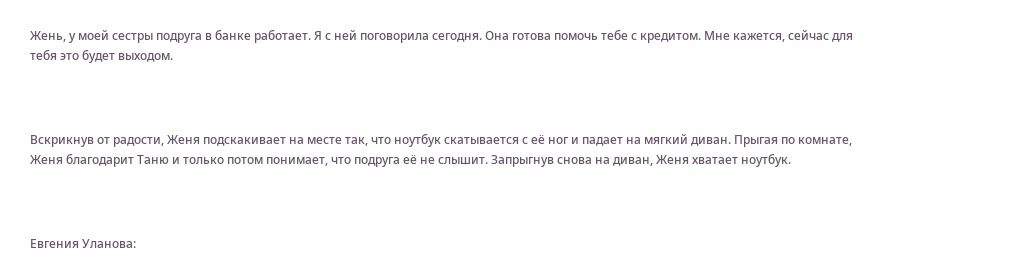Жень, у моей сестры подруга в банке работает. Я с ней поговорила сегодня. Она готова помочь тебе с кредитом. Мне кажется, сейчас для тебя это будет выходом.



Вскрикнув от радости, Женя подскакивает на месте так, что ноутбук скатывается с её ног и падает на мягкий диван. Прыгая по комнате, Женя благодарит Таню и только потом понимает, что подруга её не слышит. Запрыгнув снова на диван, Женя хватает ноутбук.



Евгения Уланова: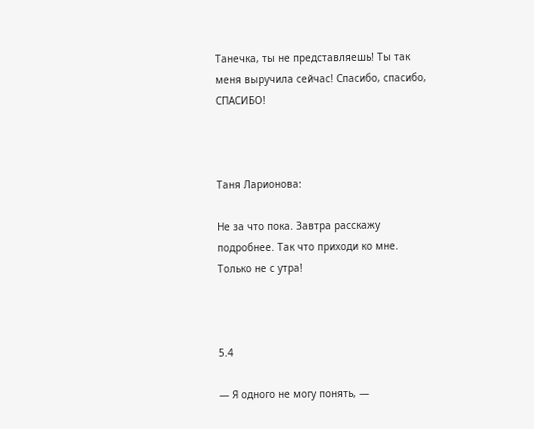Танечка, ты не представляешь! Ты так меня выручила сейчас! Спасибо, спасибо, СПАСИБО!



Таня Ларионова:

Не за что пока. Завтра расскажу подробнее. Так что приходи ко мне. Только не с утра!



5.4

— Я одного не могу понять, —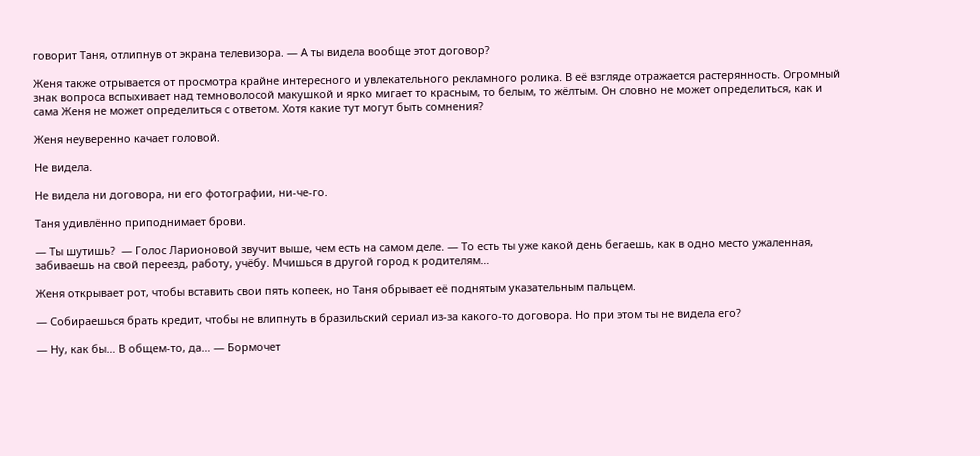говорит Таня, отлипнув от экрана телевизора. — А ты видела вообще этот договор?

Женя также отрывается от просмотра крайне интересного и увлекательного рекламного ролика. В её взгляде отражается растерянность. Огромный знак вопроса вспыхивает над темноволосой макушкой и ярко мигает то красным, то белым, то жёлтым. Он словно не может определиться, как и сама Женя не может определиться с ответом. Хотя какие тут могут быть сомнения?

Женя неуверенно качает головой.

Не видела.

Не видела ни договора, ни его фотографии, ни-че-го.

Таня удивлённо приподнимает брови.

— Ты шутишь?  — Голос Ларионовой звучит выше, чем есть на самом деле. — То есть ты уже какой день бегаешь, как в одно место ужаленная, забиваешь на свой переезд, работу, учёбу. Мчишься в другой город к родителям…

Женя открывает рот, чтобы вставить свои пять копеек, но Таня обрывает её поднятым указательным пальцем.

— Собираешься брать кредит, чтобы не влипнуть в бразильский сериал из-за какого-то договора. Но при этом ты не видела его?

— Ну, как бы… В общем-то, да… — Бормочет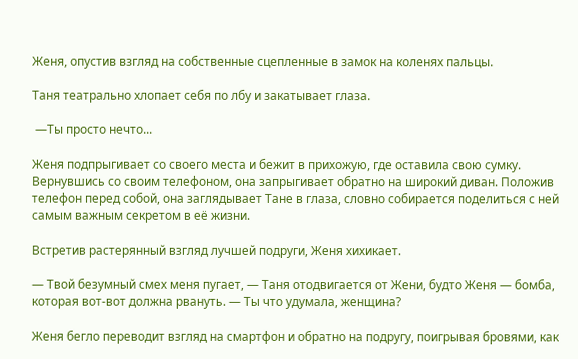Женя, опустив взгляд на собственные сцепленные в замок на коленях пальцы.

Таня театрально хлопает себя по лбу и закатывает глаза.

 —Ты просто нечто...

Женя подпрыгивает со своего места и бежит в прихожую, где оставила свою сумку. Вернувшись со своим телефоном, она запрыгивает обратно на широкий диван. Положив телефон перед собой, она заглядывает Тане в глаза, словно собирается поделиться с ней самым важным секретом в её жизни.

Встретив растерянный взгляд лучшей подруги, Женя хихикает.

— Твой безумный смех меня пугает, — Таня отодвигается от Жени, будто Женя — бомба, которая вот-вот должна рвануть. — Ты что удумала, женщина?

Женя бегло переводит взгляд на смартфон и обратно на подругу, поигрывая бровями, как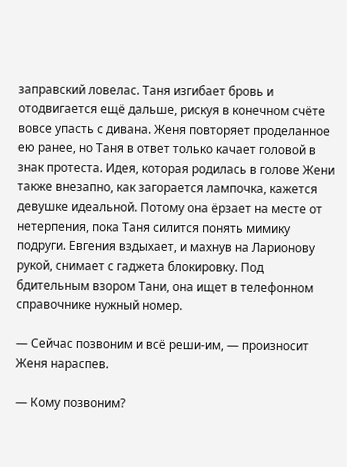заправский ловелас. Таня изгибает бровь и отодвигается ещё дальше, рискуя в конечном счёте вовсе упасть с дивана. Женя повторяет проделанное ею ранее, но Таня в ответ только качает головой в знак протеста. Идея, которая родилась в голове Жени также внезапно, как загорается лампочка, кажется девушке идеальной. Потому она ёрзает на месте от нетерпения, пока Таня силится понять мимику подруги. Евгения вздыхает, и махнув на Ларионову рукой, снимает с гаджета блокировку. Под бдительным взором Тани, она ищет в телефонном справочнике нужный номер.

— Сейчас позвоним и всё реши-им, — произносит Женя нараспев.

— Кому позвоним?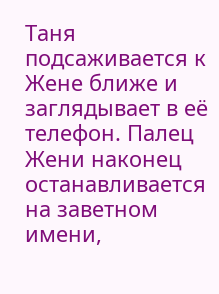Таня подсаживается к Жене ближе и заглядывает в её телефон. Палец Жени наконец останавливается на заветном имени,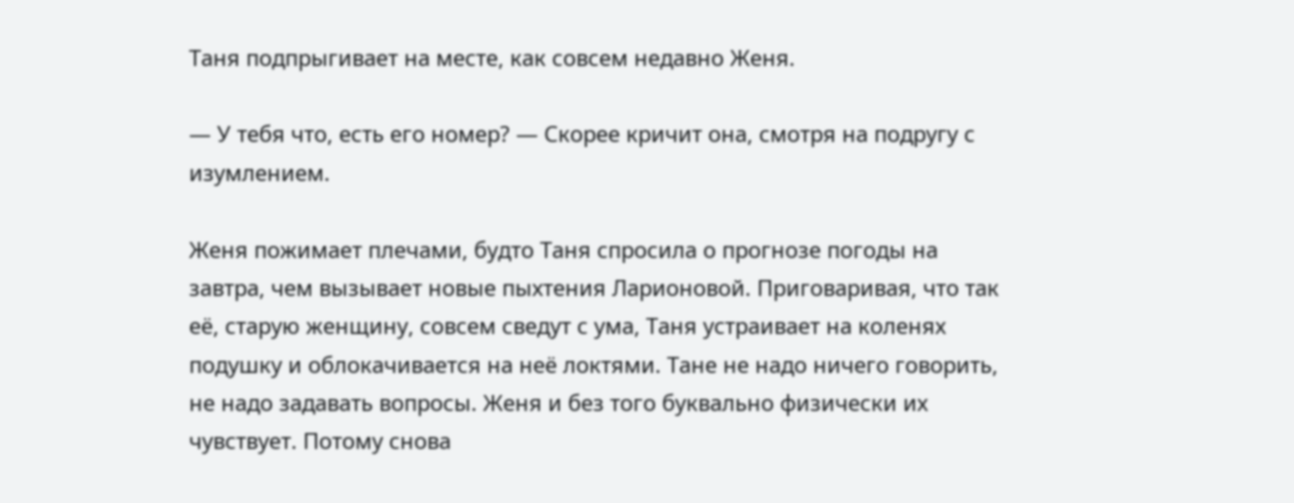Таня подпрыгивает на месте, как совсем недавно Женя.

— У тебя что, есть его номер? — Скорее кричит она, смотря на подругу с изумлением.

Женя пожимает плечами, будто Таня спросила о прогнозе погоды на завтра, чем вызывает новые пыхтения Ларионовой. Приговаривая, что так её, старую женщину, совсем сведут с ума, Таня устраивает на коленях подушку и облокачивается на неё локтями. Тане не надо ничего говорить, не надо задавать вопросы. Женя и без того буквально физически их чувствует. Потому снова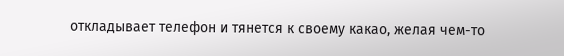откладывает телефон и тянется к своему какао, желая чем-то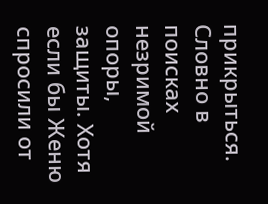прикрыться. Словно в поисках незримой опоры, защиты. Хотя если бы Женю спросили от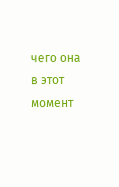чего она в этот момент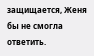защищается, Женя бы не смогла ответить.